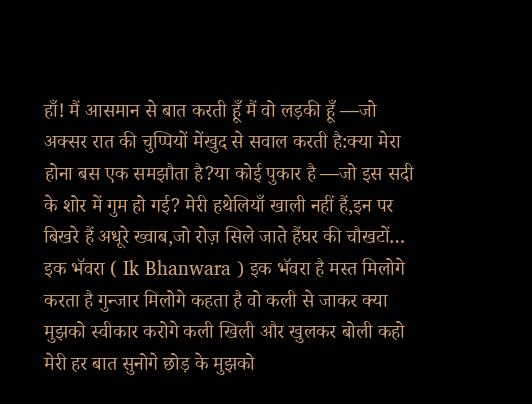हाँ! मैं आसमान से बात करती हूँ मैं वो लड़की हूँ —जो अक्सर रात की चुप्पियों मेंखुद से सवाल करती है:क्या मेरा होना बस एक समझौता है?या कोई पुकार है —जो इस सदी के शोर में गुम हो गई? मेरी हथेलियाँ खाली नहीं हैं,इन पर बिखरे हैं अधूरे ख्वाब,जो रोज़ सिले जाते हैंघर की चौखटों…
इक भॅवरा ( Ik Bhanwara ) इक भॅवरा है मस्त मिलोगे करता है गुन्जार मिलोगे कहता है वो कली से जाकर क्या मुझको स्वीकार करोगे कली खिली और खुलकर बोली कहो मेरी हर बात सुनोगे छोड़ के मुझको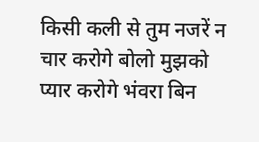किसी कली से तुम नजरें न चार करोगे बोलो मुझको प्यार करोगे भंवरा बिन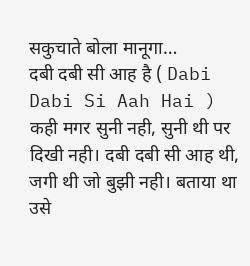सकुचाते बोला मानूगा…
दबी दबी सी आह है ( Dabi Dabi Si Aah Hai ) कही मगर सुनी नही, सुनी थी पर दिखी नही। दबी दबी सी आह थी, जगी थी जो बुझी नही। बताया था उसे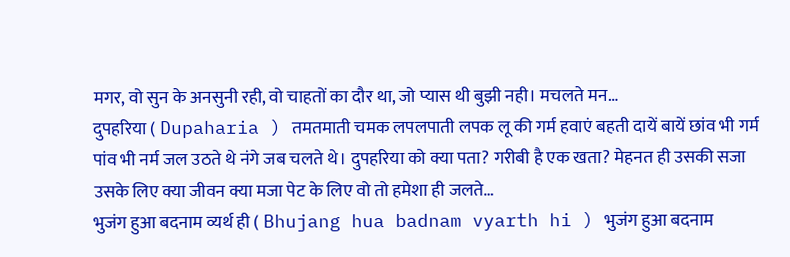मगर, वो सुन के अनसुनी रही, वो चाहतों का दौर था, जो प्यास थी बुझी नही। मचलते मन…
दुपहरिया ( Dupaharia ) तमतमाती चमक लपलपाती लपक लू की गर्म हवाएं बहती दायें बायें छांव भी गर्म पांव भी नर्म जल उठते थे नंगे जब चलते थे। दुपहरिया को क्या पता? गरीबी है एक खता? मेहनत ही उसकी सजा उसके लिए क्या जीवन क्या मजा पेट के लिए वो तो हमेशा ही जलते…
भुजंग हुआ बदनाम व्यर्थ ही ( Bhujang hua badnam vyarth hi ) भुजंग हुआ बदनाम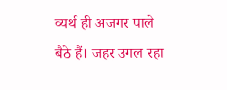व्यर्थ ही अजगर पाले बैठे हैं। जहर उगल रहा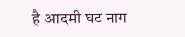है आदमी घट नाग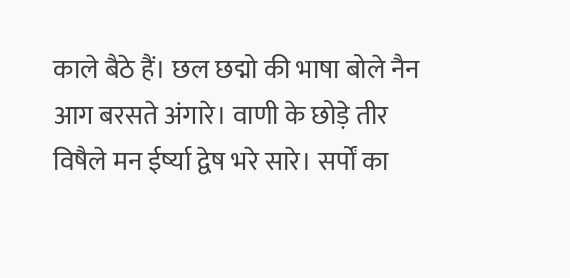काले बैठे हैं। छल छद्मो की भाषा बोले नैन आग बरसते अंगारे। वाणी के छोड़े तीर विषैले मन ईर्ष्या द्वेष भरे सारे। सर्पों का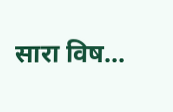सारा विष…